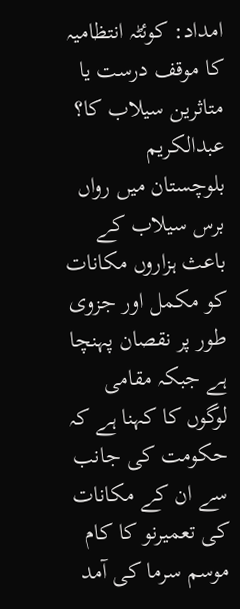امداد: کوئٹہ انتظامیہ کا موقف درست یا متاثرین سیلاب کا؟
عبدالکریم
بلوچستان میں رواں برس سیلاب کے باعث ہزاروں مکانات کو مکمل اور جزوی طور پر نقصان پہنچا ہے جبکہ مقامی لوگوں کا کہنا ہے کہ حکومت کی جانب سے ان کے مکانات کی تعمیرنو کا کام موسم سرما کی آمد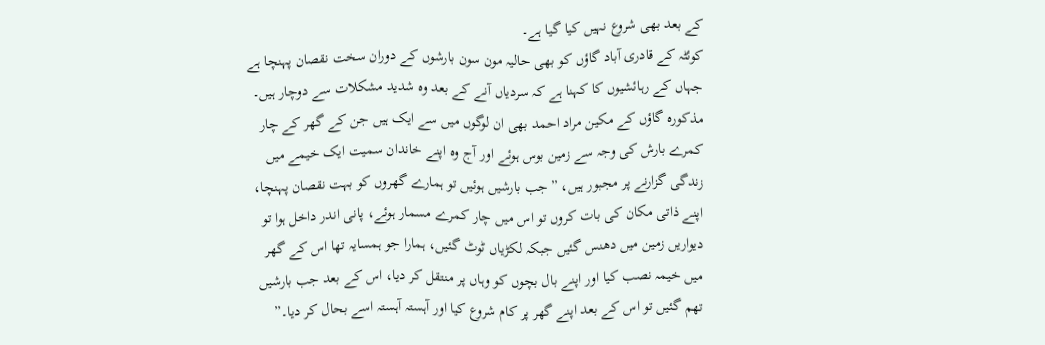کے بعد بھی شروع نہیں کیا گیا ہے۔
کوئٹہ کے قادری آباد گاؤں کو بھی حالیہ مون سون بارشوں کے دوران سخت نقصان پہنچا ہے جہاں کے رہائشیوں کا کہنا ہے کہ سردیاں آنے کے بعد وہ شدید مشکلات سے دوچار ہیں۔
مذکورہ گاؤں کے مکین مراد احمد بھی ان لوگوں میں سے ایک ہیں جن کے گھر کے چار کمرے بارش کی وجہ سے زمین بوس ہوئے اور آج وہ اپنے خاندان سمیت ایک خیمے میں زندگی گزارنے پر مجبور ہیں، ”جب بارشیں ہوئیں تو ہمارے گھروں کو بہت نقصان پہنچا، اپنے ذاتی مکان کی بات کروں تو اس میں چار کمرے مسمار ہوئے، پانی اندر داخل ہوا تو دیواریں زمین میں دھنس گئیں جبکہ لکڑیاں ٹوٹ گئیں، ہمارا جو ہمسایہ تھا اس کے گھر میں خیمہ نصب کیا اور اپنے بال بچوں کو وہاں پر منتقل کر دیا، اس کے بعد جب بارشیں تھم گئیں تو اس کے بعد اپنے گھر پر کام شروع کیا اور آہستہ آہستہ اسے بحال کر دیا۔”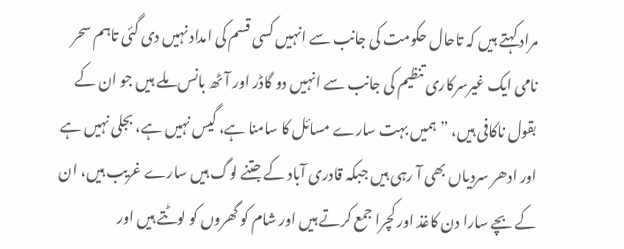مراد کہتے ہیں کہ تاحال حکومت کی جانب سے انہیں کسی قسم کی امداد نہیں دی گئی تاہم سحر نامی ایک غیرسرکاری تنظیم کی جانب سے انہیں دو گاڈر اور آٹھ بانس ملے ہیں جو ان کے بقول ناکافی ہیں، ”ہمیں بہت سارے مسائل کا سامنا ہے، گیس نہیں ہے، بجلی نہیں ہے اور ادھر سردیاں بھی آ رہی ہیں جبکہ قادری آباد کے جتنے لوگ ہیں سارے غریب ہیں، ان کے بچے سارا دن کاغذ اور کچرا جمع کرتے ہیں اور شام کو گھروں کو لوٹتے ہیں اور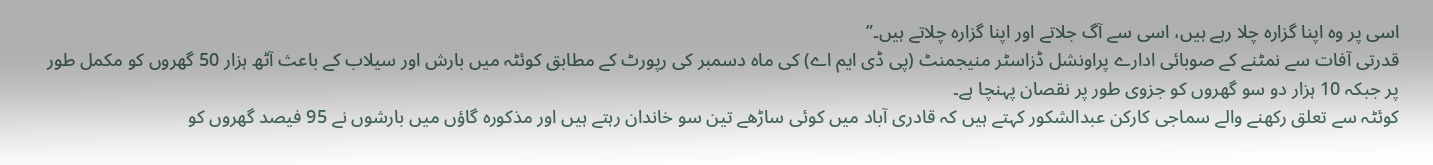اسی پر وہ اپنا گزارہ چلا رہے ہیں، اسی سے آگ جلاتے اور اپنا گزارہ چلاتے ہیں۔”
قدرتی آفات سے نمٹنے کے صوبائی ادارے پراونشل ڈزاسٹر منیجمنٹ (پی ڈی ایم اے) کی ماہ دسمبر کی رپورٹ کے مطابق کوئٹہ میں بارش اور سیلاب کے باعث آٹھ ہزار 50 گھروں کو مکمل طور پر جبکہ 10 ہزار دو سو گھروں کو جزوی طور پر نقصان پہنچا ہے۔
کوئٹہ سے تعلق رکھنے والے سماجی کارکن عبدالشکور کہتے ہیں کہ قادری آباد میں کوئی ساڑھے تین سو خاندان رہتے ہیں اور مذکورہ گاؤں میں بارشوں نے 95 فیصد گھروں کو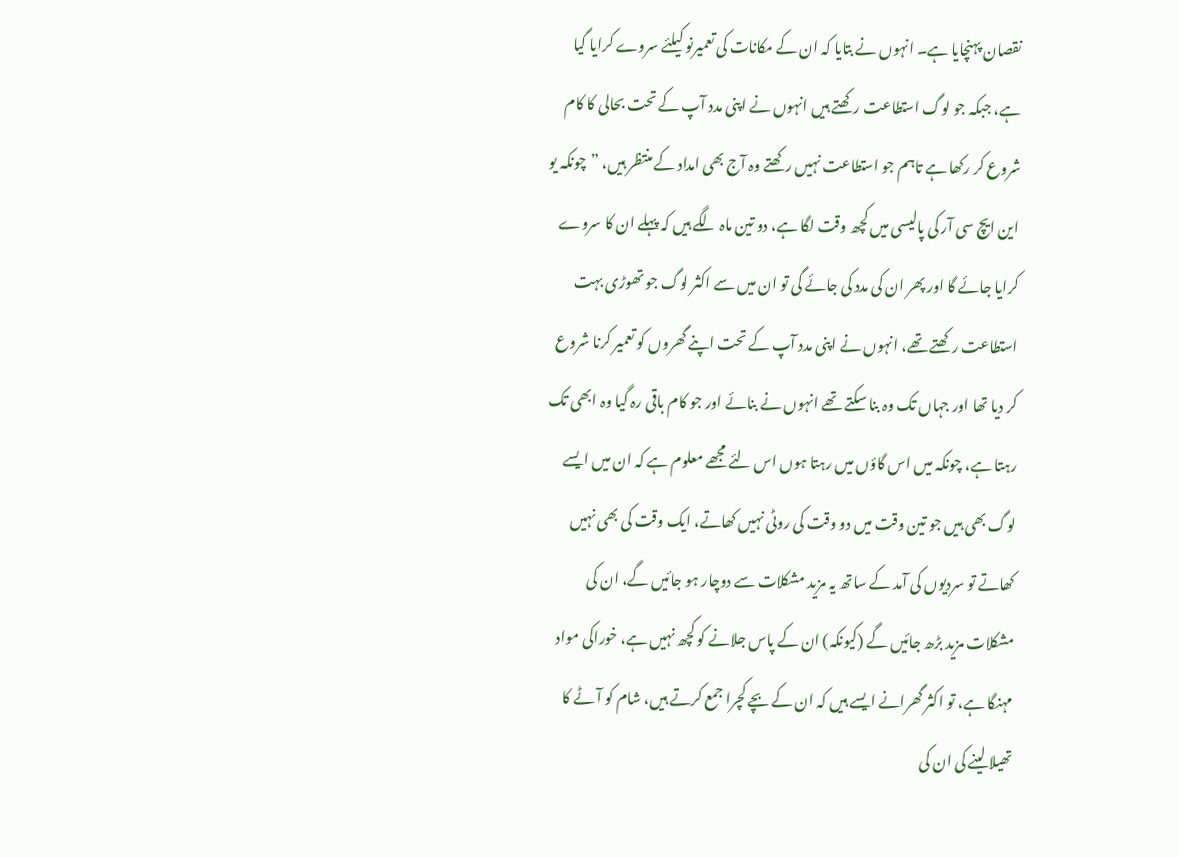نقصان پہنچایا ہے۔ انہوں نے بتایا کہ ان کے مکانات کی تعمیرنو کیلئے سروے کرایا گیا ہے، جبکہ جو لوگ استطاعت رکھتے ہیں انہوں نے اپنی مدد آپ کے تحت بحالی کا کام شروع کر رکھا ہے تاہم جو استطاعت نہیں رکھتے وہ آج بھی امداد کے منتظر ہیں، ”چونکہ یو این ایچ سی آر کی پالیسی میں کچھ وقت لگا ہے، دو تین ماہ لگے ہیں کہ پہلے ان کا سروے کرایا جائے گا اور پھر ان کی مدد کی جائے گی تو ان میں سے اکثر لوگ جو تھوڑی بہت استطاعت رکھتے تھے، انہوں نے اپنی مدد آپ کے تحت اپنے گھروں کو تعمیر کرنا شروع کر دیا تھا اور جہاں تک وہ بنا سکتے تھے انہوں نے بنائے اور جو کام باقی رہ گیا وہ ابھی تک رہتا ہے، چونکہ میں اس گاؤں میں رہتا ہوں اس لئے مجھے معلوم ہے کہ ان میں ایسے لوگ بھی ہیں جو تین وقت میں دو وقت کی روٹی نہیں کھاتے، ایک وقت کی بھی نہیں کھاتے تو سردیوں کی آمد کے ساتھ یہ مزید مشکلات سے دوچار ہو جائیں گے، ان کی مشکلات مزید بڑھ جائیں گے (کیونکہ) ان کے پاس جلانے کو کچھ نہیں ہے، خوراکی مواد مہنگا ہے، تو اکثر گھرانے ایسے ہیں کہ ان کے بچے کچرا جمع کرتے ہیں، شام کو آٹے کا تھیلا لینے کی ان کی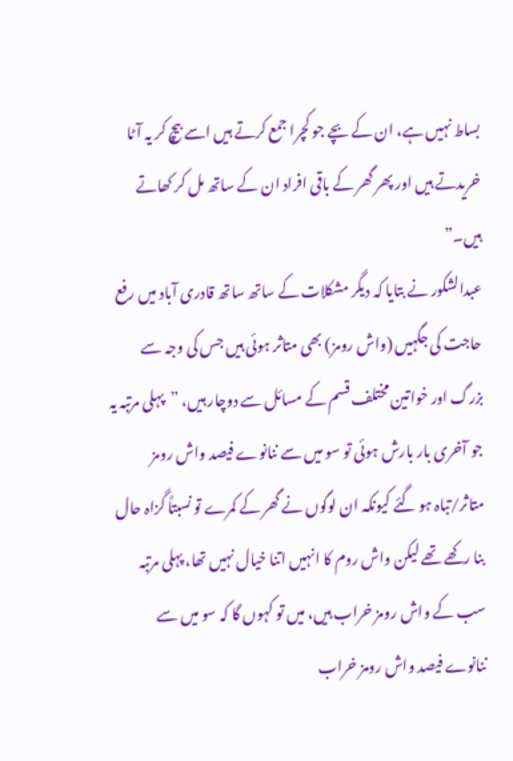بساط نہیں ہے، ان کے بچے جو کچرا جمع کرتے ہیں اسے بیچ کر یہ آٹا خریدتے ہیں اور پھر گھر کے باقی افراد ان کے ساتھ مل کر کھاتے ہیں۔”
عبدالشکور نے بتایا کہ دیگر مشکلات کے ساتھ ساتھ قادری آباد میں رفع حاجت کی جگہیں (واش رومز) بھی متاثر ہوئی ہیں جس کی وجہ سے بزرگ اور خواتین مختلف قسم کے مسائل سے دوچار ہیں، ”پہلی مرتبہ یہ جو آخری بار بارش ہوئی تو سو میں سے ننانوے فیصد واش رومز متاثر/تباہ ہو گئے کیونکہ ان لوگوں نے گھر کے کمرے تو نسبتاً گزاہ حال بنا رکھے تھے لیکن واش روم کا انہیں اتنا خیال نہیں تھا، پہلی مرتبہ سب کے واش رومز خراب ہیں، میں تو کہوں گا کہ سو میں سے ننانوے فیصد واش رومز خراب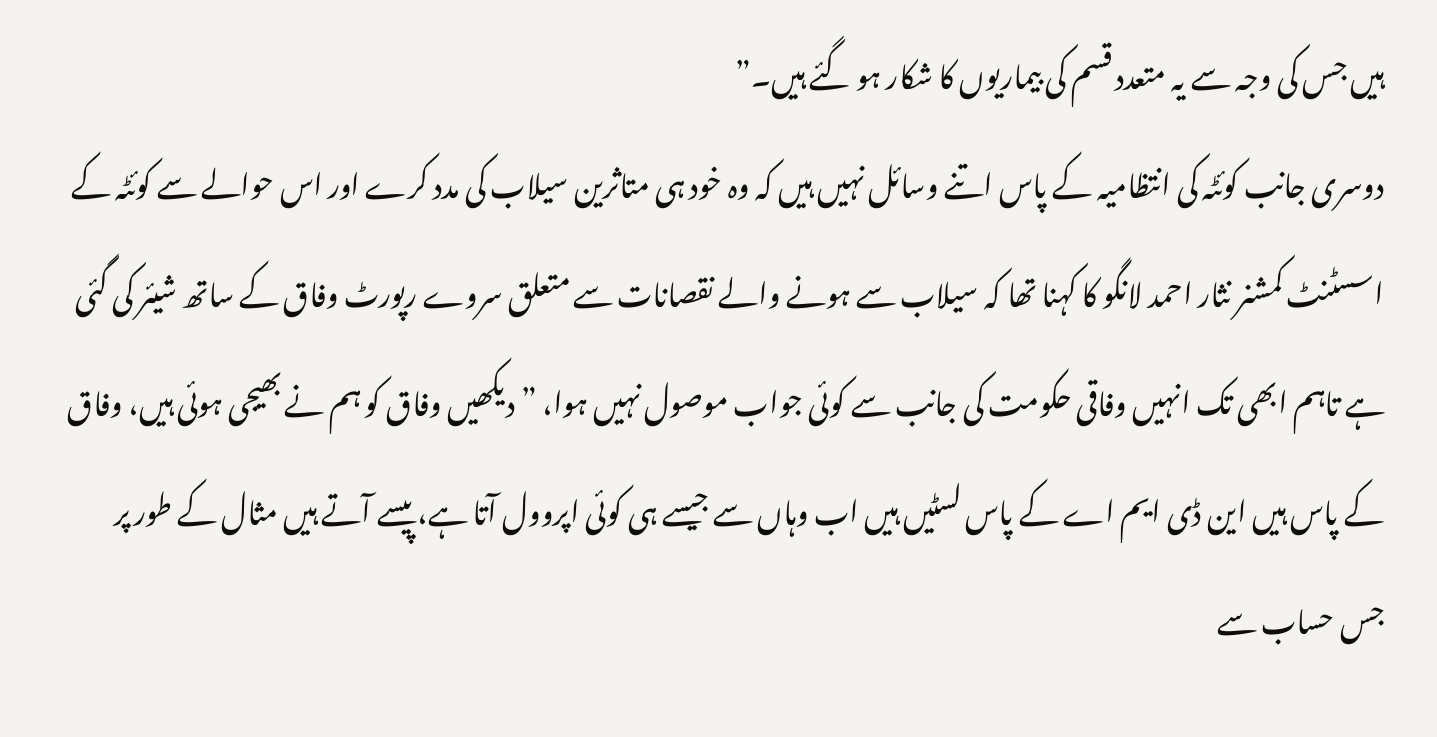ہیں جس کی وجہ سے یہ متعدد قسم کی بیماریوں کا شکار ہو گئے ہیں۔”
دوسری جانب کوئٹہ کی انتظامیہ کے پاس اتنے وسائل نہیں ہیں کہ وہ خود ہی متاثرین سیلاب کی مدد کرے اور اس حوالے سے کوئٹہ کے اسسٹنٹ کمشنر نثار احمد لانگو کا کہنا تھا کہ سیلاب سے ہونے والے نقصانات سے متعلق سروے رپورٹ وفاق کے ساتھ شیئر کی گئی ہے تاہم ابھی تک انہیں وفاقی حکومت کی جانب سے کوئی جواب موصول نہیں ہوا، ”دیکھیں وفاق کو ہم نے بھیجی ہوئی ہیں، وفاق کے پاس ہیں این ڈی ایم اے کے پاس لسٹیں ہیں اب وہاں سے جیسے ہی کوئی اپروول آتا ہے، پیسے آتے ہیں مثال کے طور پر جس حساب سے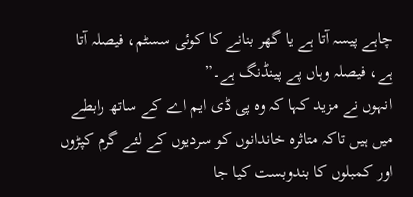چاہے پیسہ آتا ہے یا گھر بنانے کا کوئی سسٹم، فیصلہ آتا ہے، فیصلہ وہاں پے پینڈنگ ہے۔”
انہوں نے مزید کہا کہ وہ پی ڈی ایم اے کے ساتھ رابطے میں ہیں تاکہ متاثرہ خاندانوں کو سردیوں کے لئے گرم کپڑوں اور کمبلوں کا بندوبست کیا جا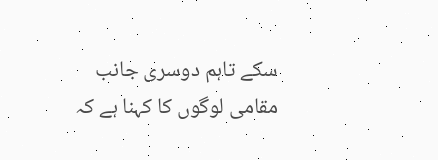سکے تاہم دوسری جانب مقامی لوگوں کا کہنا ہے کہ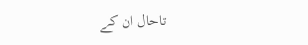تاحال ان کے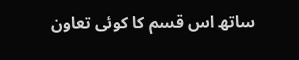ساتھ اس قسم کا کوئی تعاون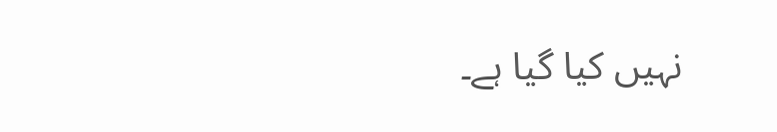نہیں کیا گیا ہے۔